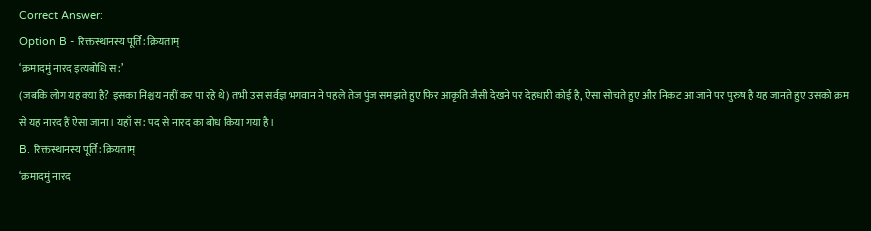Correct Answer:
Option B - रिक्तस्थानस्य पूर्ति: क्रियताम्
‘क्रमादमुं नारद इत्यबोधि स:’
(जबकि लोग यह क्या है? इसका निश्चय नहीं कर पा रहे थे) तभी उस सर्वज्ञ भगवान ने पहले तेज पुंज समझते हुए फिर आकृति जैसी देखने पर देहधारी कोई है, ऐसा सोचते हुए और निकट आ जाने पर पुरुष है यह जानते हुए उसको क्रम से यह नारद हैं ऐसा जाना। यहाँ स: पद से नारद का बोध किया गया है।
B. रिक्तस्थानस्य पूर्ति: क्रियताम्
‘क्रमादमुं नारद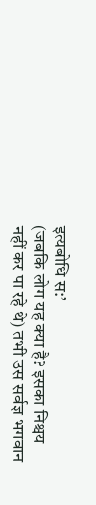इत्यबोधि स:’
(जबकि लोग यह क्या है? इसका निश्चय नहीं कर पा रहे थे) तभी उस सर्वज्ञ भगवान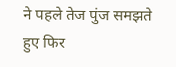ने पहले तेज पुंज समझते हुए फिर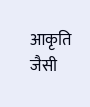आकृति जैसी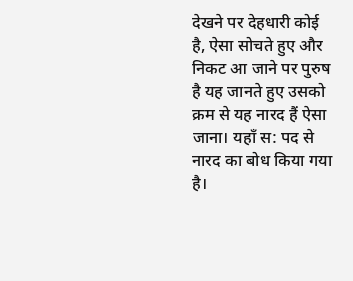देखने पर देहधारी कोई है, ऐसा सोचते हुए और निकट आ जाने पर पुरुष है यह जानते हुए उसको क्रम से यह नारद हैं ऐसा जाना। यहाँ स: पद से नारद का बोध किया गया है।